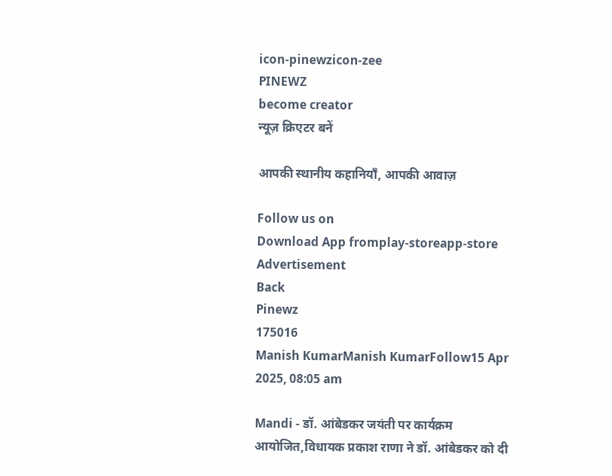icon-pinewzicon-zee
PINEWZ
become creator
न्यूज़ क्रिएटर बनें

आपकी स्थानीय कहानियाँ, आपकी आवाज़

Follow us on
Download App fromplay-storeapp-store
Advertisement
Back
Pinewz
175016
Manish KumarManish KumarFollow15 Apr 2025, 08:05 am

Mandi - डॉ. आंबेडकर जयंती पर कार्यक्रम आयोजित,विधायक प्रकाश राणा ने डॉ. आंबेडकर को दी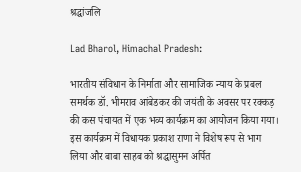श्रद्धांजलि

Lad Bharol, Himachal Pradesh:

भारतीय संविधान के निर्माता और सामाजिक न्याय के प्रबल समर्थक डॉ. भीमराव आंबेडकर की जयंती के अवसर पर रक्कड़ की कस पंचायत में एक भव्य कार्यक्रम का आयोजन किया गया। इस कार्यक्रम में विधायक प्रकाश राणा ने विशेष रूप से भाग लिया और बाबा साहब को श्रद्धासुमन अर्पित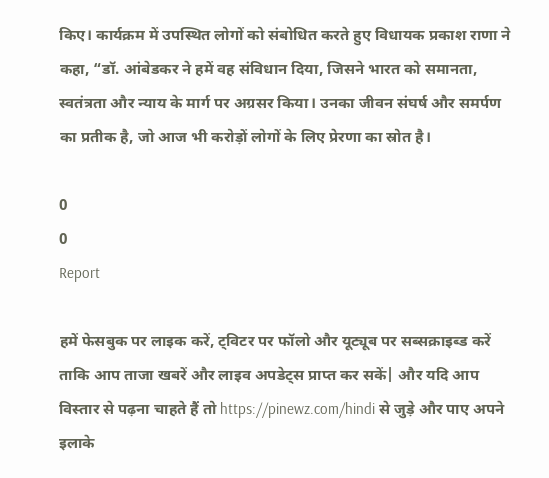किए। कार्यक्रम में उपस्थित लोगों को संबोधित करते हुए विधायक प्रकाश राणा ने कहा, “डॉ. आंबेडकर ने हमें वह संविधान दिया, जिसने भारत को समानता, स्वतंत्रता और न्याय के मार्ग पर अग्रसर किया। उनका जीवन संघर्ष और समर्पण का प्रतीक है, जो आज भी करोड़ों लोगों के लिए प्रेरणा का स्रोत है।

0
0
Report

हमें फेसबुक पर लाइक करें, ट्विटर पर फॉलो और यूट्यूब पर सब्सक्राइब्ड करें ताकि आप ताजा खबरें और लाइव अपडेट्स प्राप्त कर सकें| और यदि आप विस्तार से पढ़ना चाहते हैं तो https://pinewz.com/hindi से जुड़े और पाए अपने इलाके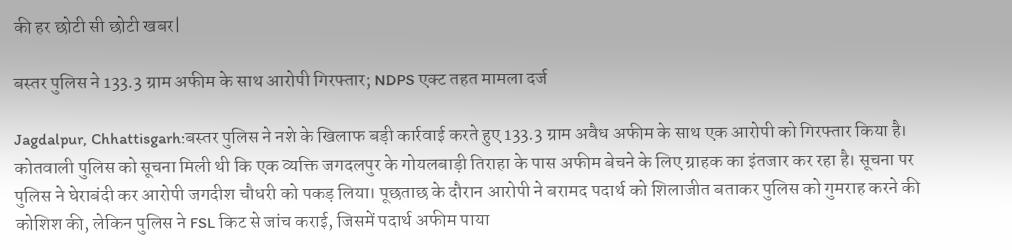की हर छोटी सी छोटी खबर|

बस्तर पुलिस ने 133.3 ग्राम अफीम के साथ आरोपी गिरफ्तार; NDPS एक्ट तहत मामला दर्ज

Jagdalpur, Chhattisgarh:बस्तर पुलिस ने नशे के खिलाफ बड़ी कार्रवाई करते हुए 133.3 ग्राम अवैध अफीम के साथ एक आरोपी को गिरफ्तार किया है। कोतवाली पुलिस को सूचना मिली थी कि एक व्यक्ति जगदलपुर के गोयलबाड़ी तिराहा के पास अफीम बेचने के लिए ग्राहक का इंतजार कर रहा है। सूचना पर पुलिस ने घेराबंदी कर आरोपी जगदीश चौधरी को पकड़ लिया। पूछताछ के दौरान आरोपी ने बरामद पदार्थ को शिलाजीत बताकर पुलिस को गुमराह करने की कोशिश की, लेकिन पुलिस ने FSL किट से जांच कराई, जिसमें पदार्थ अफीम पाया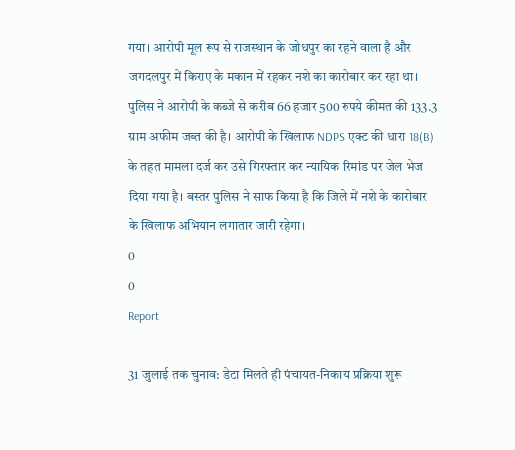गया। आरोपी मूल रूप से राजस्थान के जोधपुर का रहने वाला है और जगदलपुर में किराए के मकान में रहकर नशे का कारोबार कर रहा था। पुलिस ने आरोपी के कब्जे से करीब 66 हजार 500 रुपये कीमत की 133.3 ग्राम अफीम जब्त की है। आरोपी के खिलाफ NDPS एक्ट की धारा 18(B) के तहत मामला दर्ज कर उसे गिरफ्तार कर न्यायिक रिमांड पर जेल भेज दिया गया है। बस्तर पुलिस ने साफ किया है कि जिले में नशे के कारोबार के खिलाफ अभियान लगातार जारी रहेगा।
0
0
Report

31 जुलाई तक चुनाव: डेटा मिलते ही पंचायत-निकाय प्रक्रिया शुरू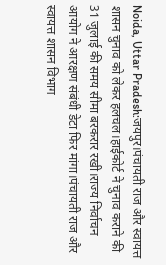Noida, Uttar Pradesh:जयपुर।पंचायती राज और स्वायत्त शासन चुनाव को लेकर हलचल।हाईकोर्ट ने चुनाव कराने की 31 जुलाई की समय सीमा बरकरार रखी।राज्य निर्वाचन आयोग ने आरक्षण संबंधी डेटा फिर मांगा।पंचायती राज और स्वायत्त शासन विभाग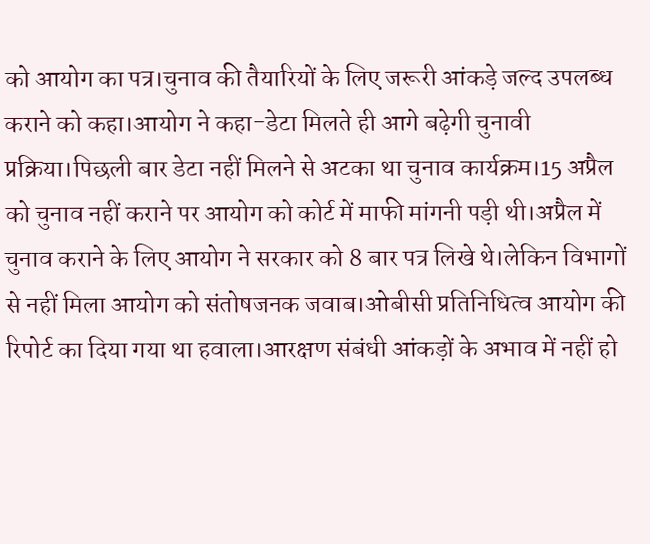को आयोग का पत्र।चुनाव की तैयारियों के लिए जरूरी आंकड़े जल्द उपलब्ध कराने को कहा।आयोग ने कहा-डेटा मिलते ही आगे बढ़ेगी चुनावी प्रक्रिया।पिछली बार डेटा नहीं मिलने से अटका था चुनाव कार्यक्रम।15 अप्रैल को चुनाव नहीं कराने पर आयोग को कोर्ट में माफी मांगनी पड़ी थी।अप्रैल में चुनाव कराने के लिए आयोग ने सरकार को 8 बार पत्र लिखे थे।लेकिन विभागों से नहीं मिला आयोग को संतोषजनक जवाब।ओबीसी प्रतिनिधित्व आयोग की रिपोर्ट का दिया गया था हवाला।आरक्षण संबंधी आंकड़ों के अभाव में नहीं हो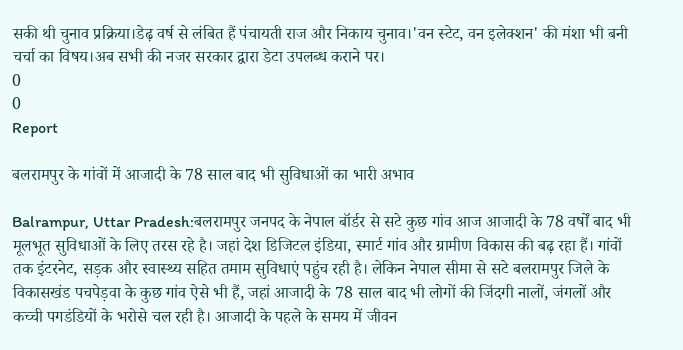सकी थी चुनाव प्रक्रिया।डेढ़ वर्ष से लंबित हैं पंचायती राज और निकाय चुनाव।'वन स्टेट, वन इलेक्शन' की मंशा भी बनी चर्चा का विषय।अब सभी की नजर सरकार द्वारा डेटा उपलब्ध कराने पर।
0
0
Report

बलरामपुर के गांवों में आजादी के 78 साल बाद भी सुविधाओं का भारी अभाव

Balrampur, Uttar Pradesh:बलरामपुर जनपद के नेपाल बॉर्डर से सटे कुछ गांव आज आजादी के 78 वर्षों बाद भी मूलभूत सुविधाओं के लिए तरस रहे है। जहां देश डिजिटल इंडिया, स्मार्ट गांव और ग्रामीण विकास की बढ़ रहा हैं। गांवों तक इंटरनेट, सड़क और स्वास्थ्य सहित तमाम सुविधाएं पहुंच रही है। लेकिन नेपाल सीमा से सटे बलरामपुर जिले के विकासखंड पचपेड़वा के कुछ गांव ऐसे भी हैं, जहां आजादी के 78 साल बाद भी लोगों की जिंदगी नालों, जंगलों और कच्ची पगडंडियों के भरोसे चल रही है। आजादी के पहले के समय में जीवन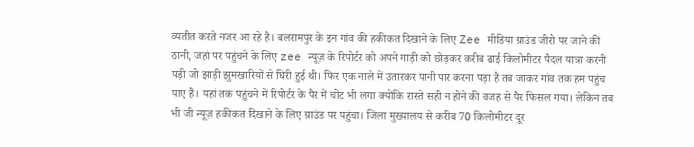व्यतीत करते नजर आ रहे है। बलरामपुर के इन गांव की हकीकत दिखाने के लिए Zee मीडिया ग्राउंड जीरो पर जाने की ठानी, जहां पर पहुंचने के लिए zee न्यूज़ के रिपोर्टर को अपने गाड़ी को छोड़कर करीब ढाई किलोमीटर पैदल यात्रा करनी पड़ी जो झाड़ी झुमखारियों से घिरी हुई थी। फिर एक नाले में उतारकर पानी पार करना पड़ा है तब जाकर गांव तक हम पहुंच पाए हैं। यहां तक पहुंचने में रिपोर्टर के पैर में चोट भी लगा क्योंकि रास्ते सही न होने की वजह से पैर फिसल गया। लेकिन तब भी जी न्यूज़ हकीकत दिखाने के लिए ग्राउंड पर पहुंचा। जिला मुख्यालय से करीब 70 किलोमीटर दूर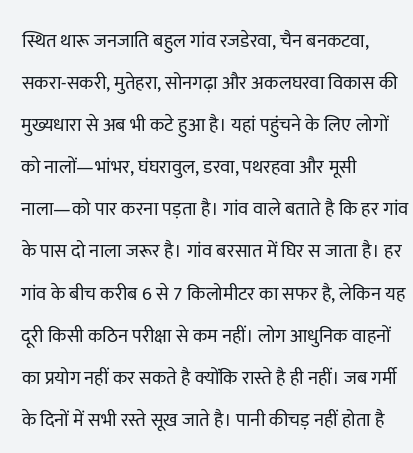स्थित थारू जनजाति बहुल गांव रजडेरवा, चैन बनकटवा, सकरा-सकरी, मुतेहरा, सोनगढ़ा और अकलघरवा विकास की मुख्यधारा से अब भी कटे हुआ है। यहां पहुंचने के लिए लोगों को नालों—भांभर, घंघरावुल, डरवा, पथरहवा और मूसी नाला—को पार करना पड़ता है। गांव वाले बताते है कि हर गांव के पास दो नाला जरूर है। गांव बरसात में घिर स जाता है। हर गांव के बीच करीब 6 से 7 किलोमीटर का सफर है, लेकिन यह दूरी किसी कठिन परीक्षा से कम नहीं। लोग आधुनिक वाहनों का प्रयोग नहीं कर सकते है क्योंकि रास्ते है ही नहीं। जब गर्मी के दिनों में सभी रस्ते सूख जाते है। पानी कीचड़ नहीं होता है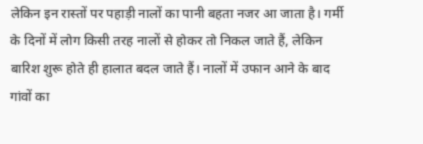लेकिन इन रास्तों पर पहाड़ी नालों का पानी बहता नजर आ जाता है। गर्मी के दिनों में लोग किसी तरह नालों से होकर तो निकल जाते हैं, लेकिन बारिश शुरू होते ही हालात बदल जाते हैं। नालों में उफान आने के बाद गांवों का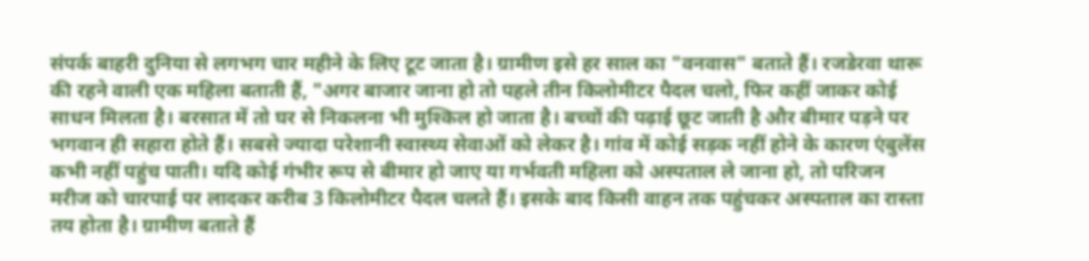संपर्क बाहरी दुनिया से लगभग चार महीने के लिए टूट जाता है। ग्रामीण इसे हर साल का "वनवास" बताते हैं। रजडेरवा थारू की रहने वाली एक महिला बताती हैं, "अगर बाजार जाना हो तो पहले तीन किलोमीटर पैदल चलो, फिर कहीं जाकर कोई साधन मिलता है। बरसात में तो घर से निकलना भी मुश्किल हो जाता है। बच्चों की पढ़ाई छूट जाती है और बीमार पड़ने पर भगवान ही सहारा होते हैं। सबसे ज्यादा परेशानी स्वास्थ्य सेवाओं को लेकर है। गांव में कोई सड़क नहीं होने के कारण एंबुलेंस कभी नहीं पहुंच पाती। यदि कोई गंभीर रूप से बीमार हो जाए या गर्भवती महिला को अस्पताल ले जाना हो, तो परिजन मरीज को चारपाई पर लादकर करीब 3 किलोमीटर पैदल चलते हैं। इसके बाद किसी वाहन तक पहुंचकर अस्पताल का रास्ता तय होता है। ग्रामीण बताते हैं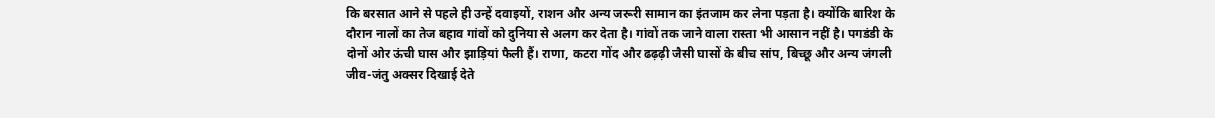कि बरसात आने से पहले ही उन्हें दवाइयों, राशन और अन्य जरूरी सामान का इंतजाम कर लेना पड़ता है। क्योंकि बारिश के दौरान नालों का तेज बहाव गांवों को दुनिया से अलग कर देता है। गांवों तक जाने वाला रास्ता भी आसान नहीं है। पगडंडी के दोनों ओर ऊंची घास और झाड़ियां फैली हैं। राणा, कटरा गोंद और ढढ़ढ़ी जैसी घासों के बीच सांप, बिच्छू और अन्य जंगली जीव-जंतु अक्सर दिखाई देते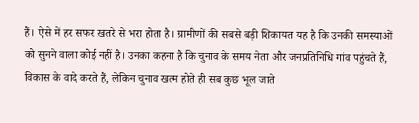हैं। ऐसे में हर सफर खतरे से भरा होता है। ग्रामीणों की सबसे बड़ी शिकायत यह है कि उनकी समस्याओं को सुनने वाला कोई नहीं है। उनका कहना है कि चुनाव के समय नेता और जनप्रतिनिधि गांव पहुंचते हैं, विकास के वादे करते हैं, लेकिन चुनाव खत्म होते ही सब कुछ भूल जाते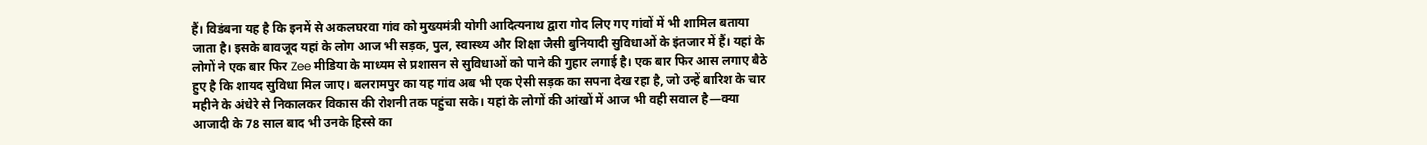हैं। विडंबना यह है कि इनमें से अकलघरवा गांव को मुख्यमंत्री योगी आदित्यनाथ द्वारा गोद लिए गए गांवों में भी शामिल बताया जाता है। इसके बावजूद यहां के लोग आज भी सड़क, पुल, स्वास्थ्य और शिक्षा जैसी बुनियादी सुविधाओं के इंतजार में हैं। यहां के लोगों ने एक बार फिर Zee मीडिया के माध्यम से प्रशासन से सुविधाओं को पाने की गुहार लगाई है। एक बार फिर आस लगाए बैठे हुए है कि शायद सुविधा मिल जाए। बलरामपुर का यह गांव अब भी एक ऐसी सड़क का सपना देख रहा है, जो उन्हें बारिश के चार महीने के अंधेरे से निकालकर विकास की रोशनी तक पहुंचा सके। यहां के लोगों की आंखों में आज भी वही सवाल है—क्या आजादी के 78 साल बाद भी उनके हिस्से का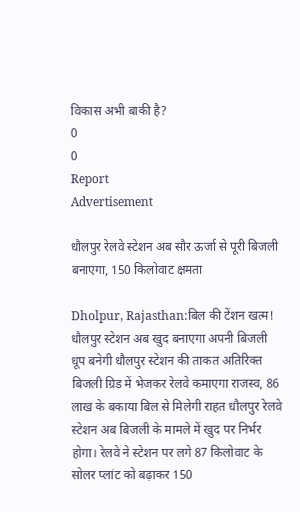विकास अभी बाकी है?
0
0
Report
Advertisement

धौलपुर रेलवे स्टेशन अब सौर ऊर्जा से पूरी बिजली बनाएगा, 150 किलोवाट क्षमता

Dholpur, Rajasthan:बिल की टेंशन खत्म! धौलपुर स्टेशन अब खुद बनाएगा अपनी बिजली धूप बनेगी धौलपुर स्टेशन की ताकत अतिरिक्त बिजली ग्रिड में भेजकर रेलवे कमाएगा राजस्व, 86 लाख के बकाया बिल से मिलेगी राहत धौलपुर रेलवे स्टेशन अब बिजली के मामले में खुद पर निर्भर होगा। रेलवे ने स्टेशन पर लगे 87 किलोवाट के सोलर प्लांट को बढ़ाकर 150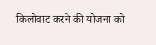किलोवाट करने की योजना को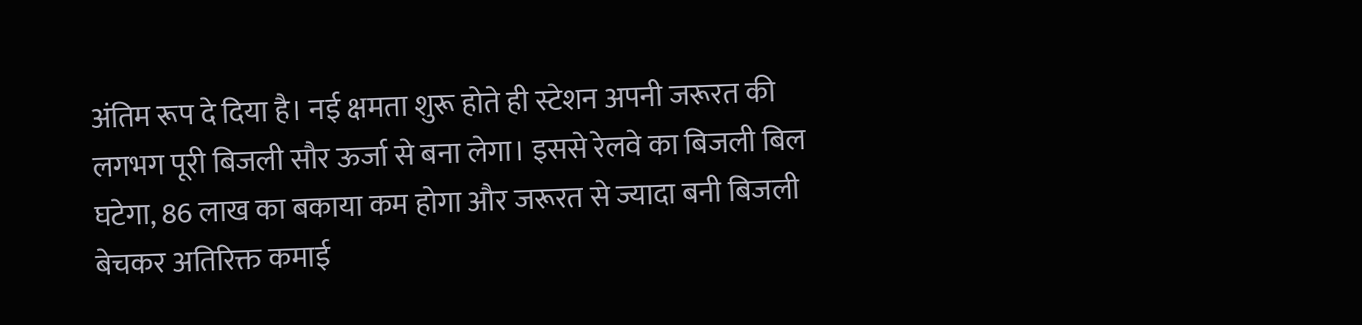अंतिम रूप दे दिया है। नई क्षमता शुरू होते ही स्टेशन अपनी जरूरत की लगभग पूरी बिजली सौर ऊर्जा से बना लेगा। इससे रेलवे का बिजली बिल घटेगा, 86 लाख का बकाया कम होगा और जरूरत से ज्यादा बनी बिजली बेचकर अतिरिक्त कमाई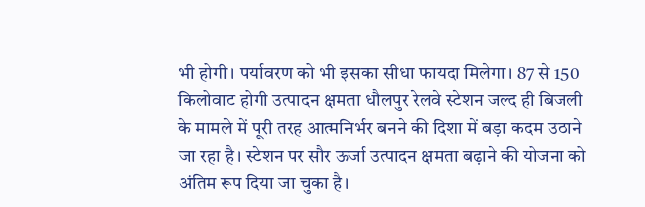भी होगी। पर्यावरण को भी इसका सीधा फायदा मिलेगा। 87 से 150 किलोवाट होगी उत्पादन क्षमता धौलपुर रेलवे स्टेशन जल्द ही बिजली के मामले में पूरी तरह आत्मनिर्भर बनने की दिशा में बड़ा कदम उठाने जा रहा है। स्टेशन पर सौर ऊर्जा उत्पादन क्षमता बढ़ाने की योजना को अंतिम रूप दिया जा चुका है।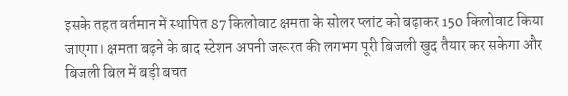इसके तहत वर्तमान में स्थापित 87 किलोवाट क्षमता के सोलर प्लांट को बढ़ाकर 150 किलोवाट किया जाएगा। क्षमता बढ़ने के बाद स्टेशन अपनी जरूरत की लगभग पूरी बिजली खुद तैयार कर सकेगा और बिजली बिल में बड़ी बचत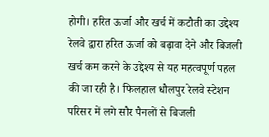होगी। हरित ऊर्जा और खर्च में कटौती का उद्देश्य रेलवे द्वारा हरित ऊर्जा को बढ़ावा देने और बिजली खर्च कम करने के उद्देश्य से यह महत्वपूर्ण पहल की जा रही है। फिलहाल धौलपुर रेलवे स्टेशन परिसर में लगे सौर पैनलों से बिजली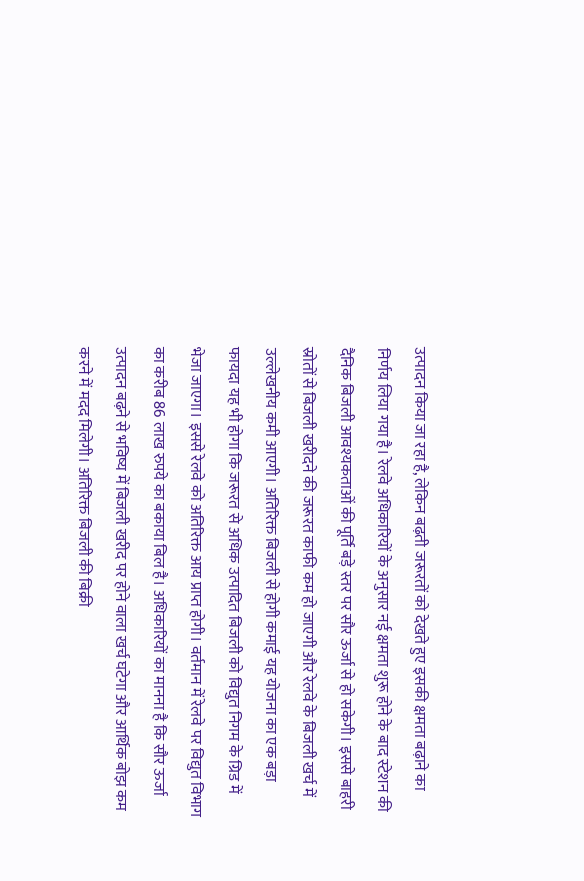उत्पादन किया जा रहा है, लेकिन बढ़ती जरूरतों को देखते हुए इसकी क्षमता बढ़ाने का निर्णय लिया गया है। रेलवे अधिकारियों के अनुसार नई क्षमता शुरू होने के बाद स्टेशन की दैनिक बिजली आवश्यकताओं की पूर्ति बड़े स्तर पर सौर ऊर्जा से हो सकेगी। इससे बाहरी स्रोतों से बिजली खरीदने की जरूरत काफी कम हो जाएगी और रेलवे के बिजली खर्च में उल्लेखनीय कमी आएगी। अतिरिक्त बिजली से होगी कमाई यह योजना का एक बड़ा फायदा यह भी होगा कि जरूरत से अधिक उत्पादित बिजली को विद्युत निगम के ग्रिड में भेजा जाएगा। इससे रेलवे को अतिरिक्त आय प्राप्त होगी। वर्तमान में रेलवे पर विद्युत विभाग का करीब 86 लाख रुपये का बकाया बिल है। अधिकारियों का मानना है कि सौर ऊर्जा उत्पादन बढ़ने से भविष्य में बिजली खरीद पर होने वाला खर्च घटेगा और आर्थिक बोझ कम करने में मदद मिलेगी। अतिरिक्त बिजली की बिक्री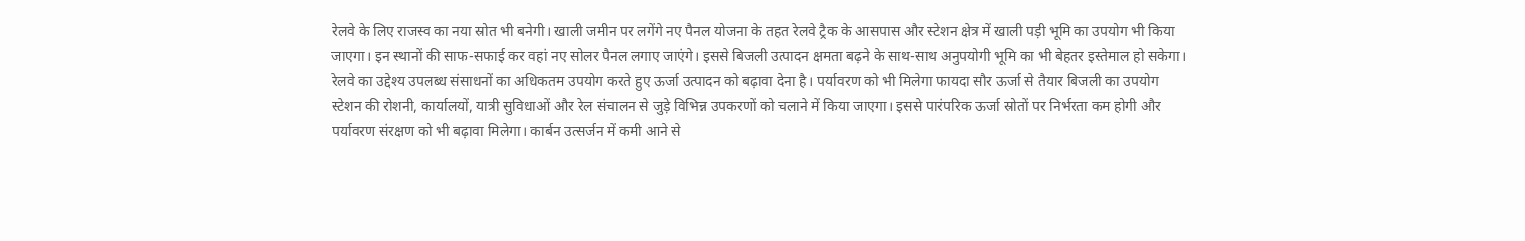रेलवे के लिए राजस्व का नया स्रोत भी बनेगी। खाली जमीन पर लगेंगे नए पैनल योजना के तहत रेलवे ट्रैक के आसपास और स्टेशन क्षेत्र में खाली पड़ी भूमि का उपयोग भी किया जाएगा। इन स्थानों की साफ-सफाई कर वहां नए सोलर पैनल लगाए जाएंगे। इससे बिजली उत्पादन क्षमता बढ़ने के साथ-साथ अनुपयोगी भूमि का भी बेहतर इस्तेमाल हो सकेगा। रेलवे का उद्देश्य उपलब्ध संसाधनों का अधिकतम उपयोग करते हुए ऊर्जा उत्पादन को बढ़ावा देना है। पर्यावरण को भी मिलेगा फायदा सौर ऊर्जा से तैयार बिजली का उपयोग स्टेशन की रोशनी, कार्यालयों, यात्री सुविधाओं और रेल संचालन से जुड़े विभिन्न उपकरणों को चलाने में किया जाएगा। इससे पारंपरिक ऊर्जा स्रोतों पर निर्भरता कम होगी और पर्यावरण संरक्षण को भी बढ़ावा मिलेगा। कार्बन उत्सर्जन में कमी आने से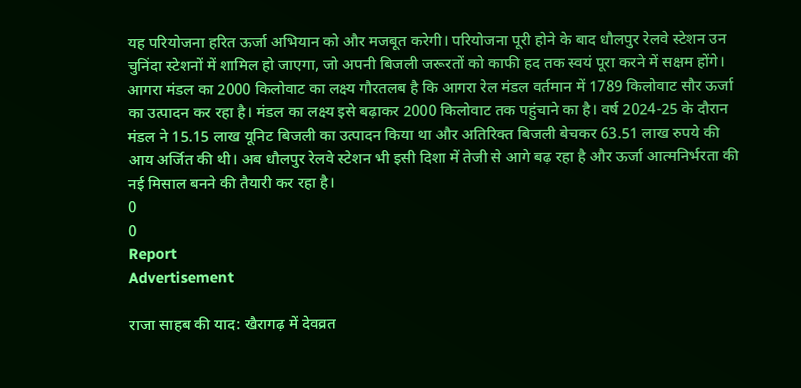यह परियोजना हरित ऊर्जा अभियान को और मजबूत करेगी। परियोजना पूरी होने के बाद धौलपुर रेलवे स्टेशन उन चुनिंदा स्टेशनों में शामिल हो जाएगा, जो अपनी बिजली जरूरतों को काफी हद तक स्वयं पूरा करने में सक्षम होंगे। आगरा मंडल का 2000 किलोवाट का लक्ष्य गौरतलब है कि आगरा रेल मंडल वर्तमान में 1789 किलोवाट सौर ऊर्जा का उत्पादन कर रहा है। मंडल का लक्ष्य इसे बढ़ाकर 2000 किलोवाट तक पहुंचाने का है। वर्ष 2024-25 के दौरान मंडल ने 15.15 लाख यूनिट बिजली का उत्पादन किया था और अतिरिक्त बिजली बेचकर 63.51 लाख रुपये की आय अर्जित की थी। अब धौलपुर रेलवे स्टेशन भी इसी दिशा में तेजी से आगे बढ़ रहा है और ऊर्जा आत्मनिर्भरता की नई मिसाल बनने की तैयारी कर रहा है।
0
0
Report
Advertisement

राजा साहब की याद: खैरागढ़ में देवव्रत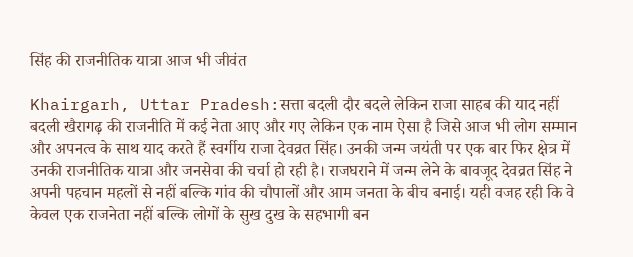सिंह की राजनीतिक यात्रा आज भी जीवंत

Khairgarh, Uttar Pradesh:सत्ता बदली दौर बदले लेकिन राजा साहब की याद नहीं बदली खैरागढ़ की राजनीति में कई नेता आए और गए लेकिन एक नाम ऐसा है जिसे आज भी लोग सम्मान और अपनत्व के साथ याद करते हैं स्वर्गीय राजा देवव्रत सिंह। उनकी जन्म जयंती पर एक बार फिर क्षेत्र में उनकी राजनीतिक यात्रा और जनसेवा की चर्चा हो रही है। राजघराने में जन्म लेने के बावजूद देवव्रत सिंह ने अपनी पहचान महलों से नहीं बल्कि गांव की चौपालों और आम जनता के बीच बनाई। यही वजह रही कि वे केवल एक राजनेता नहीं बल्कि लोगों के सुख दुख के सहभागी बन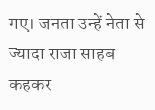गए। जनता उन्हें नेता से ज्यादा राजा साहब कहकर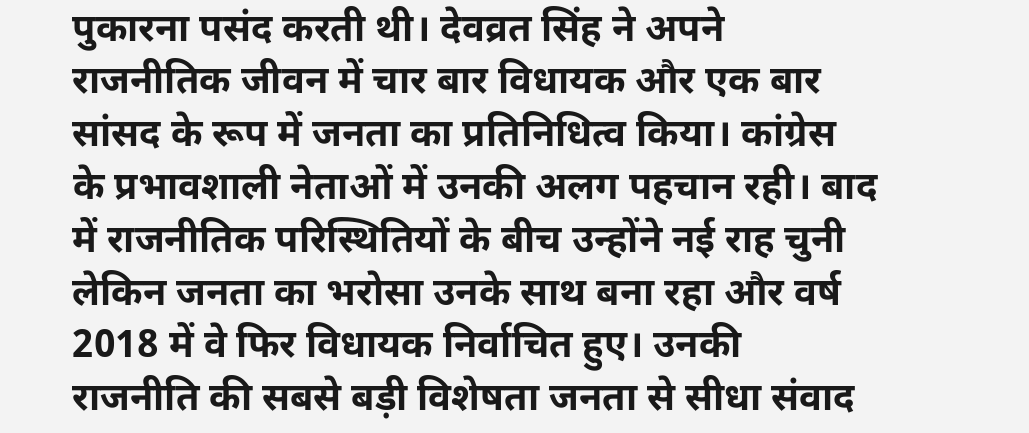पुकारना पसंद करती थी। देवव्रत सिंह ने अपने राजनीतिक जीवन में चार बार विधायक और एक बार सांसद के रूप में जनता का प्रतिनिधित्व किया। कांग्रेस के प्रभावशाली नेताओं में उनकी अलग पहचान रही। बाद में राजनीतिक परिस्थितियों के बीच उन्होंने नई राह चुनी लेकिन जनता का भरोसा उनके साथ बना रहा और वर्ष 2018 में वे फिर विधायक निर्वाचित हुए। उनकी राजनीति की सबसे बड़ी विशेषता जनता से सीधा संवाद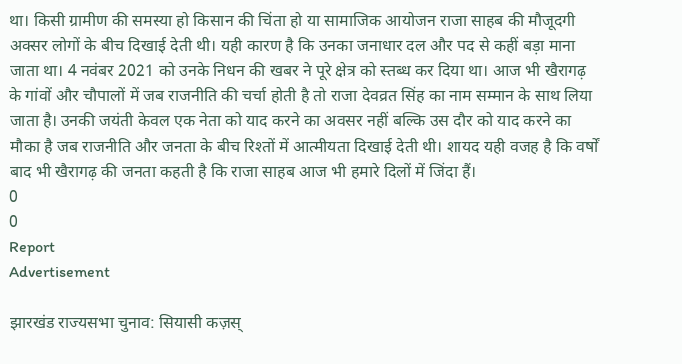था। किसी ग्रामीण की समस्या हो किसान की चिंता हो या सामाजिक आयोजन राजा साहब की मौजूदगी अक्सर लोगों के बीच दिखाई देती थी। यही कारण है कि उनका जनाधार दल और पद से कहीं बड़ा माना जाता था। 4 नवंबर 2021 को उनके निधन की खबर ने पूरे क्षेत्र को स्तब्ध कर दिया था। आज भी खैरागढ़ के गांवों और चौपालों में जब राजनीति की चर्चा होती है तो राजा देवव्रत सिंह का नाम सम्मान के साथ लिया जाता है। उनकी जयंती केवल एक नेता को याद करने का अवसर नहीं बल्कि उस दौर को याद करने का मौका है जब राजनीति और जनता के बीच रिश्तों में आत्मीयता दिखाई देती थी। शायद यही वजह है कि वर्षों बाद भी खैरागढ़ की जनता कहती है कि राजा साहब आज भी हमारे दिलों में जिंदा हैं।
0
0
Report
Advertisement

झारखंड राज्यसभा चुनाव: सियासी कज़स्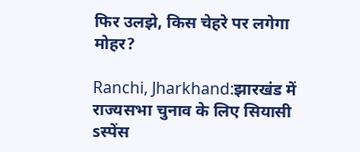फिर उलझे, किस चेहरे पर लगेगा मोहर?

Ranchi, Jharkhand:झारखंड में राज्यसभा चुनाव के लिए सियासी sस्पेंस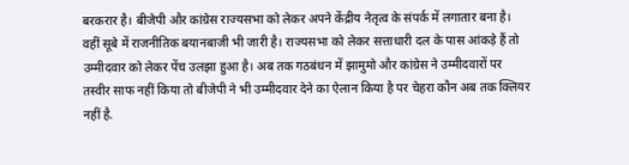बरकरार है। बीजेपी और कांग्रेस राज्यसभा को लेकर अपने केंद्रीय नेतृत्व के संपर्क में लगातार बना है। वहीं सूबे में राजनीतिक बयानबाजी भी जारी है। राज्यसभा को लेकर सत्ताधारी दल के पास आंकड़े हैं तो उम्मीदवार को लेकर पेंच उलझा हुआ है। अब तक गठबंधन में झामुमो और कांग्रेस ने उम्मीदवारों पर तस्वीर साफ नहीं किया तो बीजेपी ने भी उम्मीदवार देने का ऐलान किया है पर चेहरा कौन अब तक क्लियर नहीं है.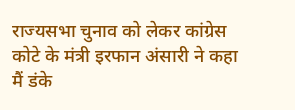राज्यसभा चुनाव को लेकर कांग्रेस कोटे के मंत्री इरफान अंसारी ने कहा मैं डंके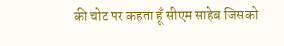की चोट पर कहता हूँ सीएम साहेब जिसको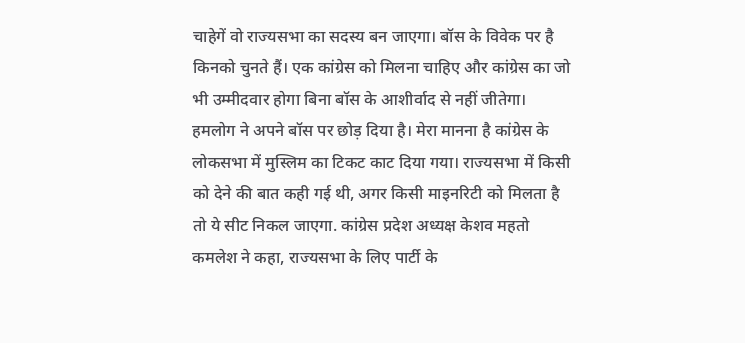चाहेगें वो राज्यसभा का सदस्य बन जाएगा। बॉस के विवेक पर है किनको चुनते हैं। एक कांग्रेस को मिलना चाहिए और कांग्रेस का जो भी उम्मीदवार होगा बिना बॉस के आशीर्वाद से नहीं जीतेगा। हमलोग ने अपने बॉस पर छोड़ दिया है। मेरा मानना है कांग्रेस के लोकसभा में मुस्लिम का टिकट काट दिया गया। राज्यसभा में किसी को देने की बात कही गई थी, अगर किसी माइनरिटी को मिलता है तो ये सीट निकल जाएगा. कांग्रेस प्रदेश अध्यक्ष केशव महतो कमलेश ने कहा, राज्यसभा के लिए पार्टी के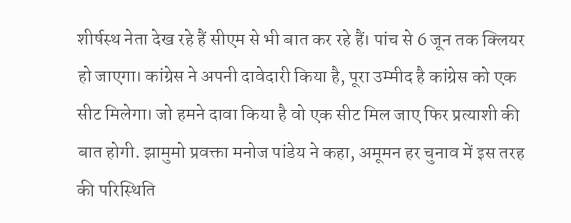शीर्षस्थ नेता देख रहे हैं सीएम से भी बात कर रहे हैं। पांच से 6 जून तक क्लियर हो जाएगा। कांग्रेस ने अपनी दावेदारी किया है, पूरा उम्मीद है कांग्रेस को एक सीट मिलेगा। जो हमने दावा किया है वो एक सीट मिल जाए फिर प्रत्याशी की बात होगी. झामुमो प्रवक्ता मनोज पांडेय ने कहा, अमूमन हर चुनाव में इस तरह की परिस्थिति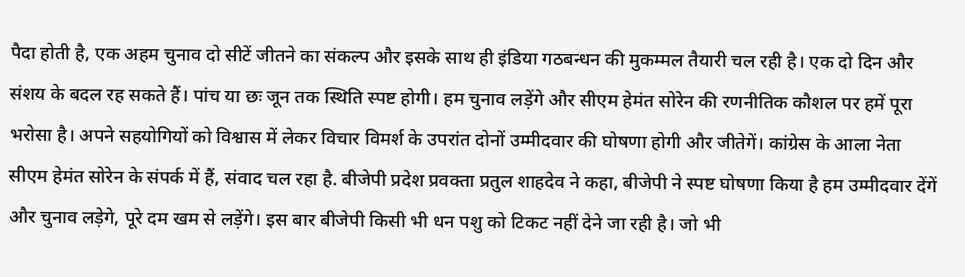पैदा होती है, एक अहम चुनाव दो सीटें जीतने का संकल्प और इसके साथ ही इंडिया गठबन्धन की मुकम्मल तैयारी चल रही है। एक दो दिन और संशय के बदल रह सकते हैं। पांच या छः जून तक स्थिति स्पष्ट होगी। हम चुनाव लड़ेंगे और सीएम हेमंत सोरेन की रणनीतिक कौशल पर हमें पूरा भरोसा है। अपने सहयोगियों को विश्वास में लेकर विचार विमर्श के उपरांत दोनों उम्मीदवार की घोषणा होगी और जीतेगें। कांग्रेस के आला नेता सीएम हेमंत सोरेन के संपर्क में हैं, संवाद चल रहा है. बीजेपी प्रदेश प्रवक्ता प्रतुल शाहदेव ने कहा, बीजेपी ने स्पष्ट घोषणा किया है हम उम्मीदवार देंगें और चुनाव लड़ेगे, पूरे दम खम से लड़ेंगे। इस बार बीजेपी किसी भी धन पशु को टिकट नहीं देने जा रही है। जो भी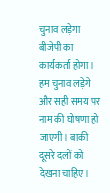चुनाव लड़ेगा बीजेपी का कार्यकर्ता होगा। हम चुनाव लड़ेगे और सही समय पर नाम की घोषणा हो जाएगी। बाकी दूसरे दलों को देखना चाहिए।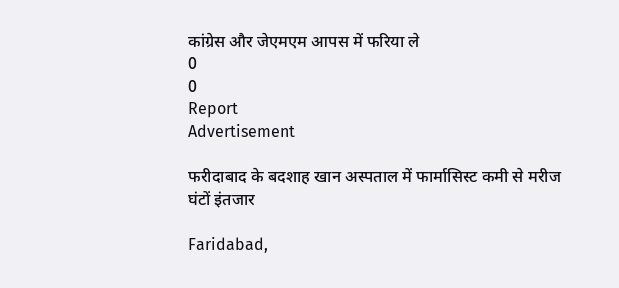कांग्रेस और जेएमएम आपस में फरिया ले
0
0
Report
Advertisement

फरीदाबाद के बदशाह खान अस्पताल में फार्मासिस्ट कमी से मरीज घंटों इंतजार

Faridabad,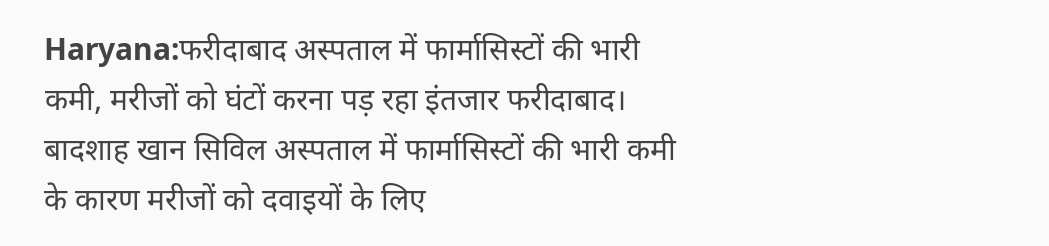Haryana:फरीदाबाद अस्पताल में फार्मासिस्टों की भारी कमी, मरीजों को घंटों करना पड़ रहा इंतजार फरीदाबाद। बादशाह खान सिविल अस्पताल में फार्मासिस्टों की भारी कमी के कारण मरीजों को दवाइयों के लिए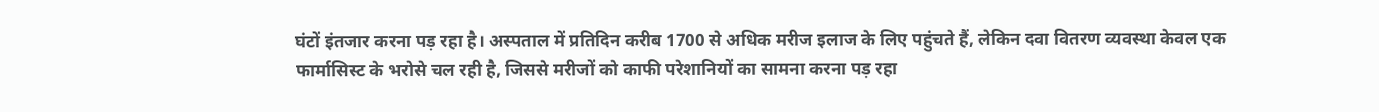घंटों इंतजार करना पड़ रहा है। अस्पताल में प्रतिदिन करीब 1700 से अधिक मरीज इलाज के लिए पहुंचते हैं, लेकिन दवा वितरण व्यवस्था केवल एक फार्मासिस्ट के भरोसे चल रही है, जिससे मरीजों को काफी परेशानियों का सामना करना पड़ रहा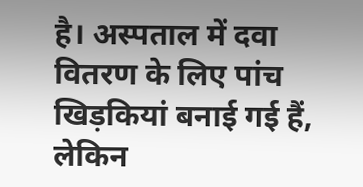है। अस्पताल में दवा वितरण के लिए पांच खिड़कियां बनाई गई हैं, लेकिन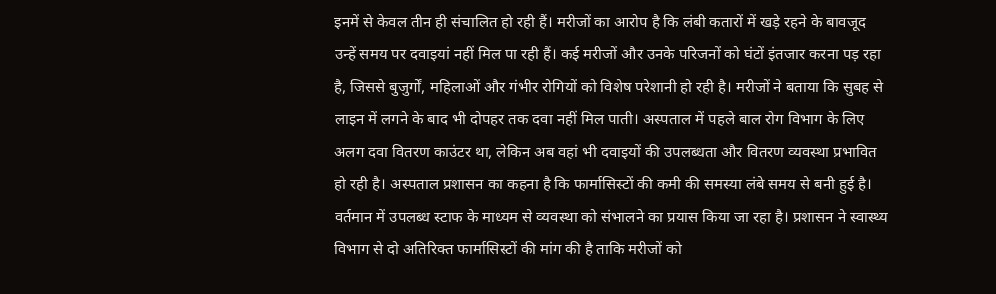इनमें से केवल तीन ही संचालित हो रही हैं। मरीजों का आरोप है कि लंबी कतारों में खड़े रहने के बावजूद उन्हें समय पर दवाइयां नहीं मिल पा रही हैं। कई मरीजों और उनके परिजनों को घंटों इंतजार करना पड़ रहा है, जिससे बुजुर्गों, महिलाओं और गंभीर रोगियों को विशेष परेशानी हो रही है। मरीजों ने बताया कि सुबह से लाइन में लगने के बाद भी दोपहर तक दवा नहीं मिल पाती। अस्पताल में पहले बाल रोग विभाग के लिए अलग दवा वितरण काउंटर था, लेकिन अब वहां भी दवाइयों की उपलब्धता और वितरण व्यवस्था प्रभावित हो रही है। अस्पताल प्रशासन का कहना है कि फार्मासिस्टों की कमी की समस्या लंबे समय से बनी हुई है। वर्तमान में उपलब्ध स्टाफ के माध्यम से व्यवस्था को संभालने का प्रयास किया जा रहा है। प्रशासन ने स्वास्थ्य विभाग से दो अतिरिक्त फार्मासिस्टों की मांग की है ताकि मरीजों को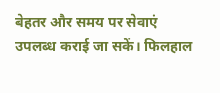बेहतर और समय पर सेवाएं उपलब्ध कराई जा सकें। फिलहाल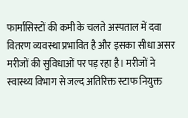फार्मासिस्टों की कमी के चलते अस्पताल में दवा वितरण व्यवस्था प्रभावित है और इसका सीधा असर मरीजों की सुविधाओं पर पड़ रहा है। मरीजों ने स्वास्थ्य विभाग से जल्द अतिरिक्त स्टाफ नियुक्त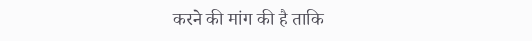करने की मांग की है ताकि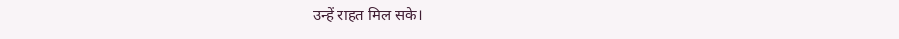उन्हें राहत मिल सके।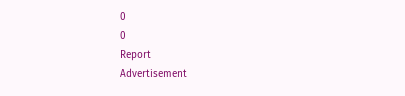0
0
Report
Advertisement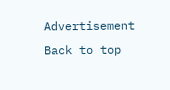Advertisement
Back to top